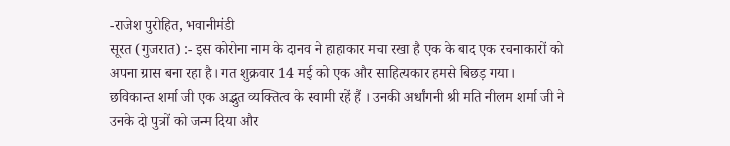-राजेश पुरोहित, भवानीमंडी
सूरत (गुजरात) :- इस कोरोना नाम के दानव ने हाहाकार मचा रखा है एक के बाद एक रचनाकारों को अपना ग्रास बना रहा है। गत शुक्रवार 14 मई को एक और साहित्यकार हमसे बिछड़ गया।
छविकान्त शर्मा जी एक अद्भुत व्यक्तित्व के स्वामी रहें हैं । उनकी अर्धांगनी श्री मति नीलम शर्मा जी ने उनके दो पुत्रों को जन्म दिया और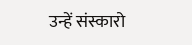उन्हें संस्कारो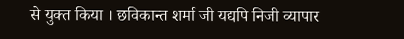से युक्त किया । छविकान्त शर्मा जी यद्यपि निजी व्यापार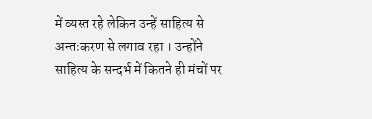में व्यस्त रहे लेकिन उन्हें साहित्य से अन्तःकरण से लगाव रहा । उन्होंने साहित्य के सन्दर्भ में कितने ही मंचों पर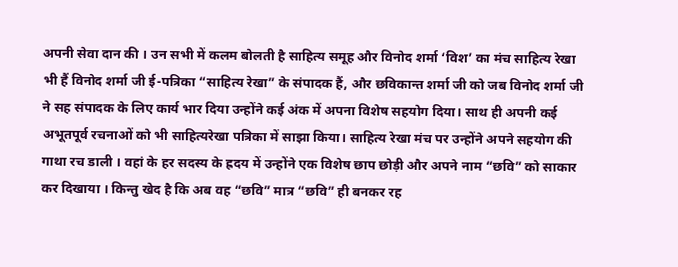अपनी सेवा दान की । उन सभी में कलम बोलती है साहित्य समूह और विनोद शर्मा ‘विश’ का मंच साहित्य रेखा भी हैं विनोद शर्मा जी ई-पत्रिका “साहित्य रेखा” के संपादक हैं, और छविकान्त शर्मा जी को जब विनोद शर्मा जी ने सह संपादक के लिए कार्य भार दिया उन्होंने कई अंक में अपना विशेष सहयोग दिया। साथ ही अपनी कई अभूतपूर्व रचनाओं को भी साहित्यरेखा पत्रिका में साझा किया। साहित्य रेखा मंच पर उन्होंने अपने सहयोग की गाथा रच डाली । वहां के हर सदस्य के ह्रदय में उन्होंने एक विशेष छाप छोड़ी और अपने नाम “छवि” को साकार कर दिखाया । किन्तु खेद है कि अब वह “छवि” मात्र “छवि” ही बनकर रह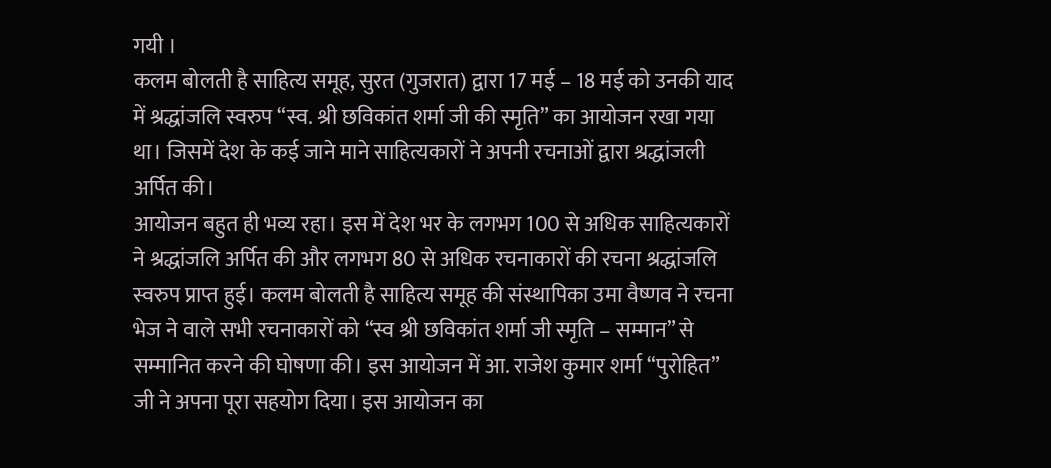गयी ।
कलम बोलती है साहित्य समूह, सुरत (गुजरात) द्वारा 17 मई – 18 मई को उनकी याद में श्रद्धांजलि स्वरुप “स्व. श्री छविकांत शर्मा जी की स्मृति” का आयोजन रखा गया था। जिसमें देश के कई जाने माने साहित्यकारों ने अपनी रचनाओं द्वारा श्रद्धांजली अर्पित की।
आयोजन बहुत ही भव्य रहा। इस में देश भर के लगभग 100 से अधिक साहित्यकारों ने श्रद्धांजलि अर्पित की और लगभग 80 से अधिक रचनाकारों की रचना श्रद्धांजलि स्वरुप प्राप्त हुई। कलम बोलती है साहित्य समूह की संस्थापिका उमा वैष्णव ने रचना भेज ने वाले सभी रचनाकारों को “स्व श्री छविकांत शर्मा जी स्मृति – सम्मान” से सम्मानित करने की घोषणा की। इस आयोजन में आ. राजेश कुमार शर्मा “पुरोहित” जी ने अपना पूरा सहयोग दिया। इस आयोजन का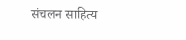संचलन साहित्य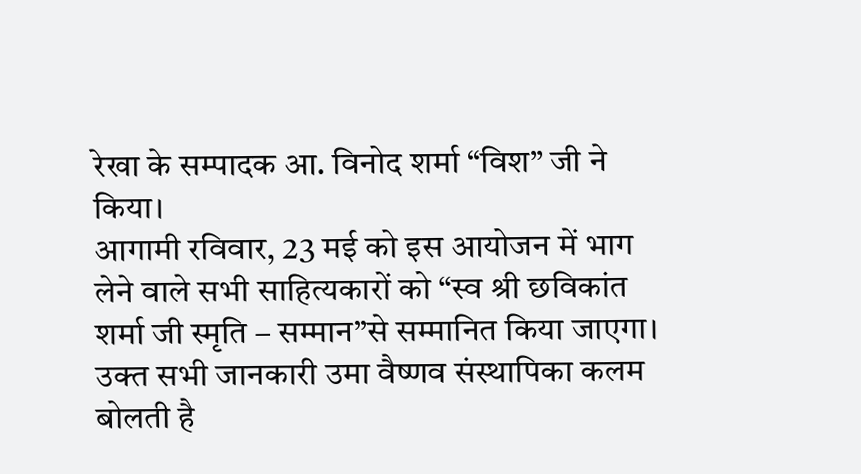रेखा के सम्पादक आ. विनोद शर्मा “विश” जी ने किया।
आगामी रविवार, 23 मई को इस आयोजन में भाग लेने वाले सभी साहित्यकारों को “स्व श्री छविकांत शर्मा जी स्मृति – सम्मान”से सम्मानित किया जाएगा। उक्त सभी जानकारी उमा वैष्णव संस्थापिका कलम बोलती है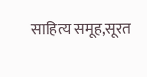साहित्य समूह,सूरत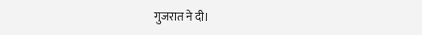गुजरात ने दी।